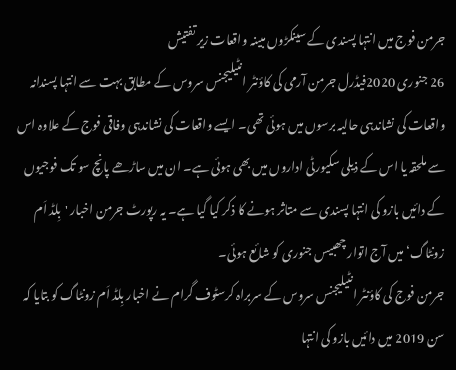جرمن فوج میں انتہا پسندی کے سینکڑوں مبینہ واقعات زیر تفتیش
26 جنوری 2020فیڈرل جرمن آرمی کی کاؤنٹر انٹیلیجنس سروس کے مطابق بہت سے انتہا پسندانہ واقعات کی نشاندہی حالیہ برسوں میں ہوئی تھی۔ ایسے واقعات کی نشاندہی وفاقی فوج کے علاوہ اس سے ملحقہ یا اس کے ذیلی سکیورٹی اداروں میں بھی ہوئی ہے۔ ان میں ساڑھے پانچ سو تک فوجیوں کے دائیں بازو کی انتہا پسندی سے متاثر ہونے کا ذکر کیا گیا ہے۔ یہ رپورٹ جرمن اخبار 'بِلڈ اَم زونٹاگ‘ میں آج اتوار چھبیس جنوری کو شائع ہوئی۔
جرمن فوج کی کاؤنٹر انٹیلیجنس سروس کے سربراہ کرسٹوف گرام نے اخبار بِلڈ اَم زونٹاگ کو بتایا کہ سن 2019 میں دائیں بازو کی انتہا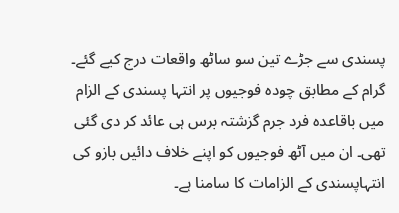پسندی سے جڑے تین سو ساٹھ واقعات درج کیے گئے۔ گرام کے مطابق چودہ فوجیوں پر انتہا پسندی کے الزام میں باقاعدہ فرد جرم گزشتہ برس ہی عائد کر دی گئی تھی۔ ان میں آٹھ فوجیوں کو اپنے خلاف دائیں بازو کی انتہاپسندی کے الزامات کا سامنا ہے۔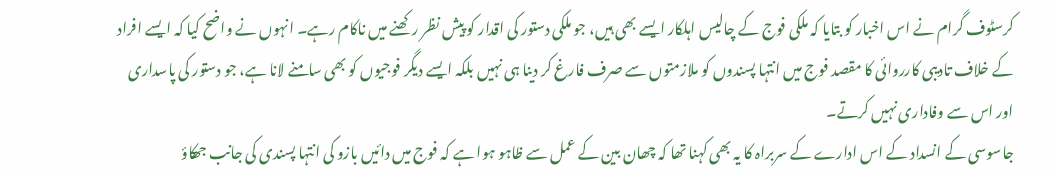کرسٹوف گرام نے اس اخبار کو بتایا کہ ملکی فوج کے چالیس اہلکار ایسے بھی ہیں، جو ملکی دستور کی اقدار کو پیش نظر رکھنے میں ناکام رہے۔ انہوں نے واضح کیا کہ ایسے افراد کے خلاف تادیبی کارروائی کا مقصد فوج میں انتہا پسندوں کو ملازمتوں سے صرف فارغ کر دینا ہی نہیں بلکہ ایسے دیگر فوجیوں کو بھی سامنے لانا ہے، جو دستور کی پاسداری اور اس سے وفاداری نہیں کرتے۔
جاسوسی کے انسداد کے اس ادارے کے سربراہ کا یہ بھی کہنا تھا کہ چھان بین کے عمل سے ظاہو ہوا ہے کہ فوج میں دائیں بازو کی انتہا پسندی کی جانب جھکاؤ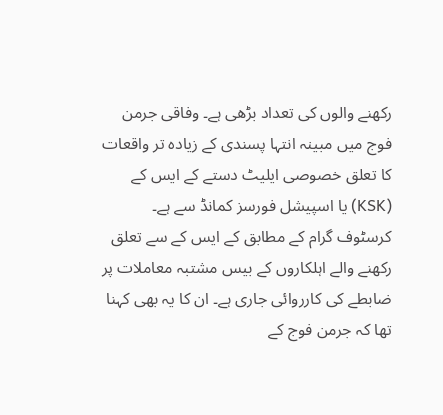رکھنے والوں کی تعداد بڑھی ہے۔ وفاقی جرمن فوج میں مبینہ انتہا پسندی کے زیادہ تر واقعات کا تعلق خصوصی ایلیٹ دستے کے ایس کے (KSK) یا اسپیشل فورسز کمانڈ سے ہے۔
کرسٹوف گرام کے مطابق کے ایس کے سے تعلق رکھنے والے اہلکاروں کے بیس مشتبہ معاملات پر ضابطے کی کارروائی جاری ہے۔ ان کا یہ بھی کہنا تھا کہ جرمن فوج کے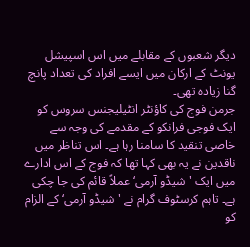دیگر شعبوں کے مقابلے میں اس اسپیشل یونٹ کے ارکان میں ایسے افراد کی تعداد پانچ گنا زیادہ تھی۔
جرمن فوج کی کاؤنٹر انٹیلیجنس سروس کو ایک فوجی فرانکو کے مقدمے کی وجہ سے خاصی تنقید کا سامنا رہا ہے۔ اس تناظر میں ناقدین نے یہ بھی کہا تھا کہ فوج کے اس ادارے میں ایک 'شیڈو آرمی‘ عملاً قائم کی جا چکی ہے۔ تاہم کرسٹوف گرام نے 'شیڈو آرمی‘ کے الزام کو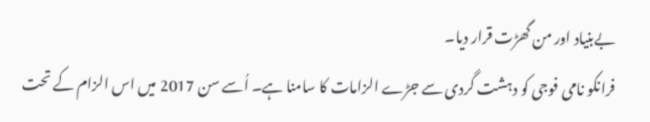بےبنیاد اور من گھڑت قرار دیا۔
فرانکو نامی فوجی کو دہشت گردی سے جڑے الزامات کا سامنا ہے۔ اُسے سن 2017 میں اس الزام کے تحت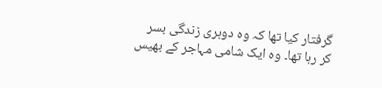گرفتار کیا تھا کہ وہ دوہری زندگی بسر کر رہا تھا۔ وہ ایک شامی مہاجر کے بھیس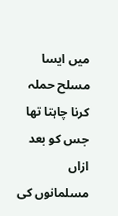میں ایسا مسلح حملہ کرنا چاہتا تھا جس کو بعد ازاں مسلمانوں کی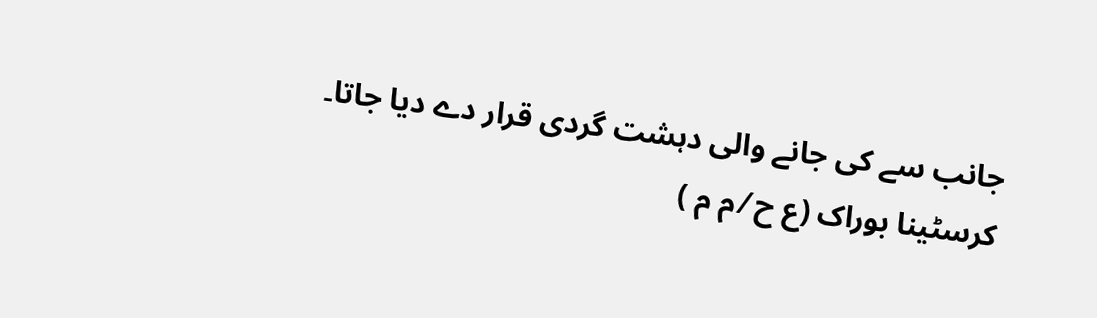جانب سے کی جانے والی دہشت گردی قرار دے دیا جاتا۔
کرسٹینا بوراک (ع ح ⁄ م م )